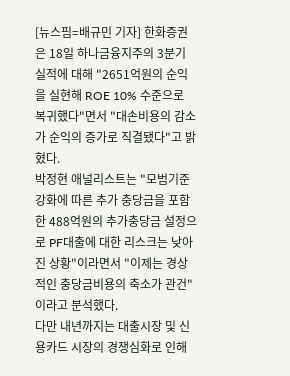[뉴스핌=배규민 기자] 한화증권은 18일 하나금융지주의 3분기 실적에 대해 "2651억원의 순익을 실현해 ROE 10% 수준으로 복귀했다"면서 "대손비용의 감소가 순익의 증가로 직결됐다"고 밝혔다.
박정현 애널리스트는 "모범기준 강화에 따른 추가 충당금을 포함한 488억원의 추가충당금 설정으로 PF대출에 대한 리스크는 낮아진 상황"이라면서 "이제는 경상적인 충당금비용의 축소가 관건"이라고 분석했다.
다만 내년까지는 대출시장 및 신용카드 시장의 경쟁심화로 인해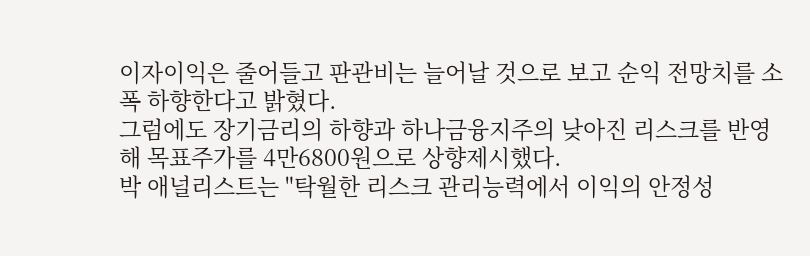이자이익은 줄어들고 판관비는 늘어날 것으로 보고 순익 전망치를 소폭 하향한다고 밝혔다.
그럼에도 장기금리의 하향과 하나금융지주의 낮아진 리스크를 반영해 목표주가를 4만6800원으로 상향제시했다.
박 애널리스트는 "탁월한 리스크 관리능력에서 이익의 안정성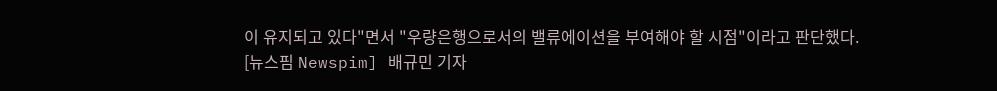이 유지되고 있다"면서 "우량은행으로서의 밸류에이션을 부여해야 할 시점"이라고 판단했다.
[뉴스핌 Newspim] 배규민 기자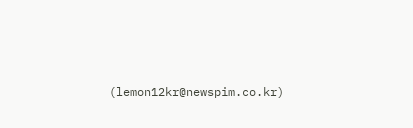(lemon12kr@newspim.co.kr)